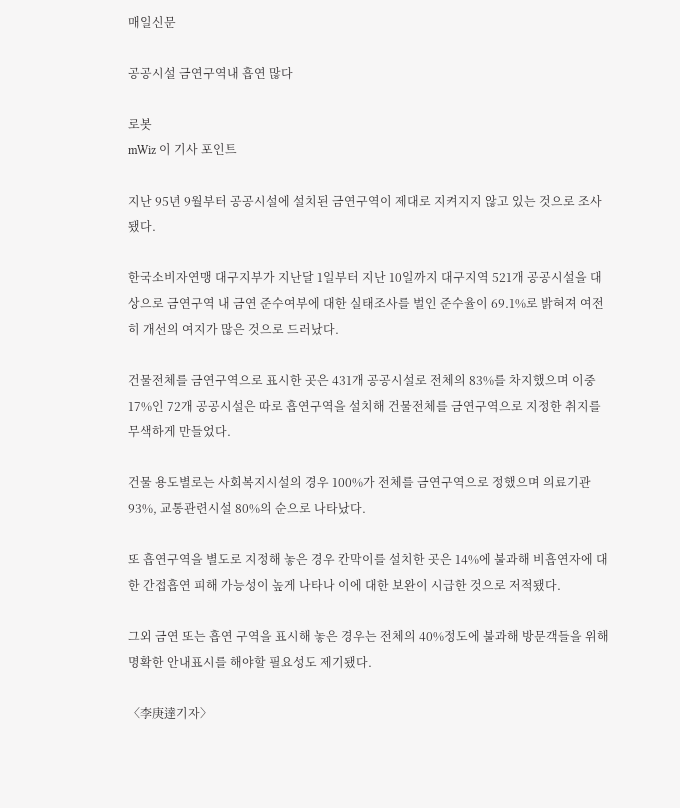매일신문

공공시설 금연구역내 흡연 많다

로봇
mWiz 이 기사 포인트

지난 95년 9월부터 공공시설에 설치된 금연구역이 제대로 지켜지지 않고 있는 것으로 조사됐다.

한국소비자연맹 대구지부가 지난달 1일부터 지난 10일까지 대구지역 521개 공공시설을 대상으로 금연구역 내 금연 준수여부에 대한 실태조사를 벌인 준수율이 69.1%로 밝혀져 여전히 개선의 여지가 많은 것으로 드러났다.

건물전체를 금연구역으로 표시한 곳은 431개 공공시설로 전체의 83%를 차지했으며 이중 17%인 72개 공공시설은 따로 흡연구역을 설치해 건물전체를 금연구역으로 지정한 취지를 무색하게 만들었다.

건물 용도별로는 사회복지시설의 경우 100%가 전체를 금연구역으로 정했으며 의료기관 93%, 교통관련시설 80%의 순으로 나타났다.

또 흡연구역을 별도로 지정해 놓은 경우 칸막이를 설치한 곳은 14%에 불과해 비흡연자에 대한 간접흡연 피해 가능성이 높게 나타나 이에 대한 보완이 시급한 것으로 저적됐다.

그외 금연 또는 흡연 구역을 표시해 놓은 경우는 전체의 40%정도에 불과해 방문객들을 위해 명확한 안내표시를 해야할 필요성도 제기됐다.

〈李庚達기자〉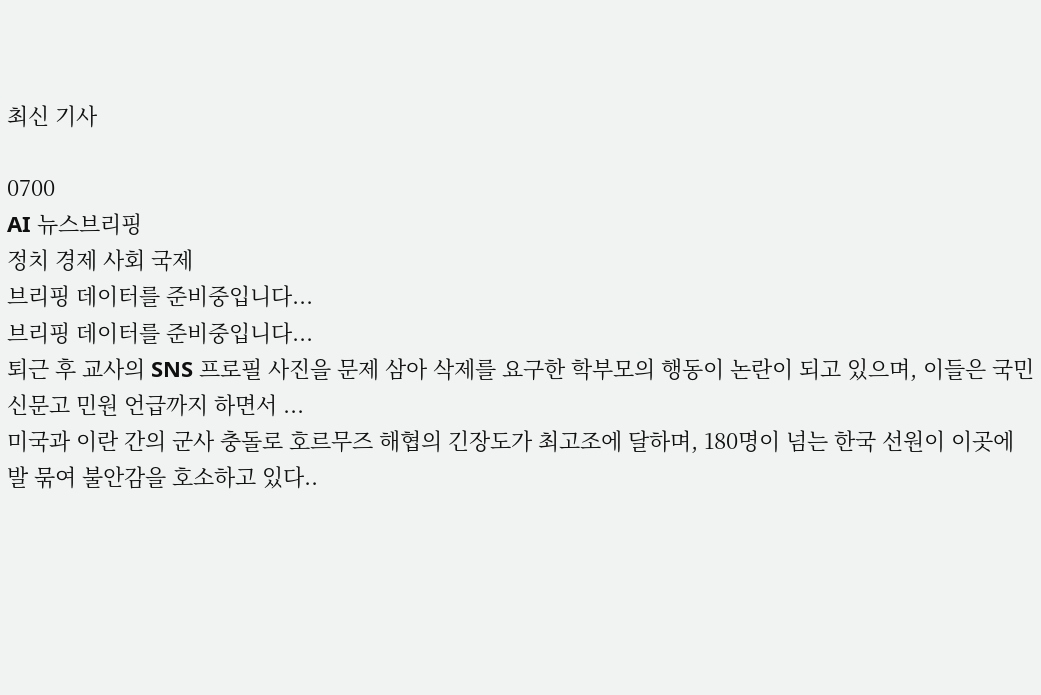최신 기사

0700
AI 뉴스브리핑
정치 경제 사회 국제
브리핑 데이터를 준비중입니다...
브리핑 데이터를 준비중입니다...
퇴근 후 교사의 SNS 프로필 사진을 문제 삼아 삭제를 요구한 학부모의 행동이 논란이 되고 있으며, 이들은 국민신문고 민원 언급까지 하면서 ...
미국과 이란 간의 군사 충돌로 호르무즈 해협의 긴장도가 최고조에 달하며, 180명이 넘는 한국 선원이 이곳에 발 묶여 불안감을 호소하고 있다..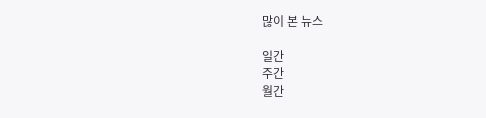많이 본 뉴스

일간
주간
월간